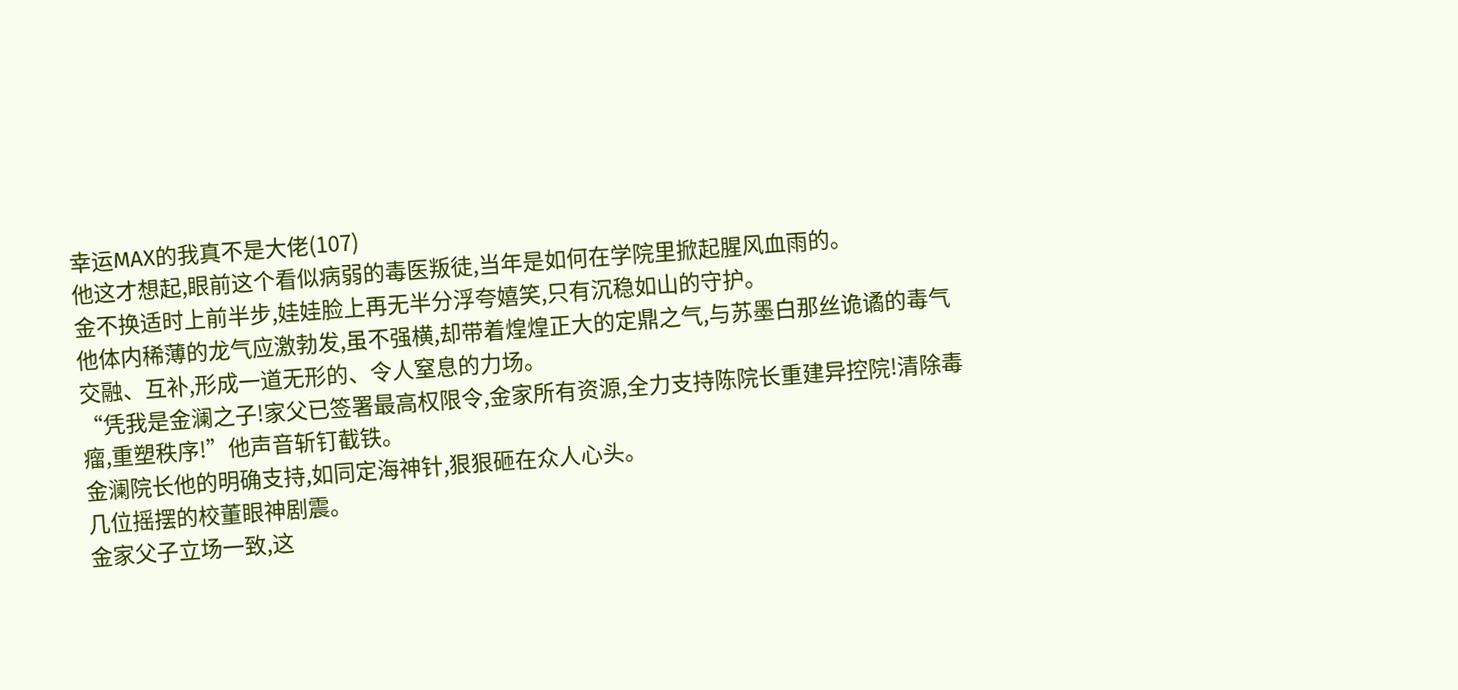幸运MAX的我真不是大佬(107)
他这才想起,眼前这个看似病弱的毒医叛徒,当年是如何在学院里掀起腥风血雨的。
金不换适时上前半步,娃娃脸上再无半分浮夸嬉笑,只有沉稳如山的守护。
他体内稀薄的龙气应激勃发,虽不强横,却带着煌煌正大的定鼎之气,与苏墨白那丝诡谲的毒气交融、互补,形成一道无形的、令人窒息的力场。
“凭我是金澜之子!家父已签署最高权限令,金家所有资源,全力支持陈院长重建异控院!清除毒瘤,重塑秩序!”他声音斩钉截铁。
金澜院长他的明确支持,如同定海神针,狠狠砸在众人心头。
几位摇摆的校董眼神剧震。
金家父子立场一致,这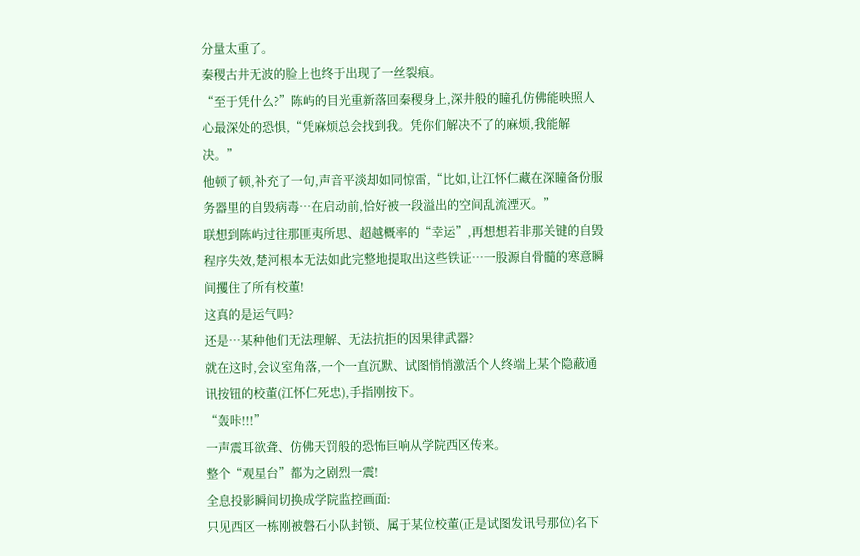分量太重了。
秦稷古井无波的脸上也终于出现了一丝裂痕。
“至于凭什么?”陈屿的目光重新落回秦稷身上,深井般的瞳孔仿佛能映照人心最深处的恐惧,“凭麻烦总会找到我。凭你们解决不了的麻烦,我能解决。”
他顿了顿,补充了一句,声音平淡却如同惊雷,“比如,让江怀仁藏在深瞳备份服务器里的自毁病毒…在启动前,恰好被一段溢出的空间乱流湮灭。”
联想到陈屿过往那匪夷所思、超越概率的“幸运”,再想想若非那关键的自毁程序失效,楚河根本无法如此完整地提取出这些铁证…一股源自骨髓的寒意瞬间攫住了所有校董!
这真的是运气吗?
还是…某种他们无法理解、无法抗拒的因果律武器?
就在这时,会议室角落,一个一直沉默、试图悄悄激活个人终端上某个隐蔽通讯按钮的校董(江怀仁死忠),手指刚按下。
“轰咔!!!”
一声震耳欲聋、仿佛天罚般的恐怖巨响从学院西区传来。
整个“观星台”都为之剧烈一震!
全息投影瞬间切换成学院监控画面:
只见西区一栋刚被磐石小队封锁、属于某位校董(正是试图发讯号那位)名下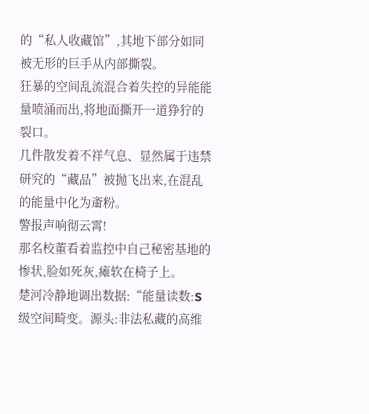的“私人收藏馆”,其地下部分如同被无形的巨手从内部撕裂。
狂暴的空间乱流混合着失控的异能能量喷涌而出,将地面撕开一道狰狞的裂口。
几件散发着不祥气息、显然属于违禁研究的“藏品”被抛飞出来,在混乱的能量中化为齑粉。
警报声响彻云霄!
那名校董看着监控中自己秘密基地的惨状,脸如死灰,瘫软在椅子上。
楚河冷静地调出数据:“能量读数:S级空间畸变。源头:非法私藏的高维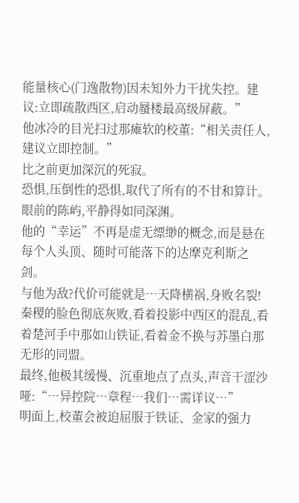能量核心(门逸散物)因未知外力干扰失控。建议:立即疏散西区,启动蜃楼最高级屏蔽。”
他冰冷的目光扫过那瘫软的校董:“相关责任人,建议立即控制。”
比之前更加深沉的死寂。
恐惧,压倒性的恐惧,取代了所有的不甘和算计。
眼前的陈屿,平静得如同深渊。
他的“幸运”不再是虚无缥缈的概念,而是悬在每个人头顶、随时可能落下的达摩克利斯之剑。
与他为敌?代价可能就是…天降横祸,身败名裂!
秦稷的脸色彻底灰败,看着投影中西区的混乱,看着楚河手中那如山铁证,看着金不换与苏墨白那无形的同盟。
最终,他极其缓慢、沉重地点了点头,声音干涩沙哑:“…异控院…章程…我们…需详议…”
明面上,校董会被迫屈服于铁证、金家的强力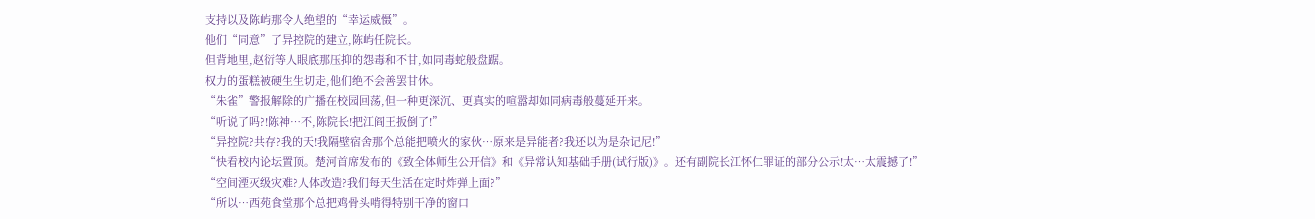支持以及陈屿那令人绝望的“幸运威慑”。
他们“同意”了异控院的建立,陈屿任院长。
但背地里,赵衍等人眼底那压抑的怨毒和不甘,如同毒蛇般盘踞。
权力的蛋糕被硬生生切走,他们绝不会善罢甘休。
“朱雀”警报解除的广播在校园回荡,但一种更深沉、更真实的喧嚣却如同病毒般蔓延开来。
“听说了吗?!陈神…不,陈院长!把江阎王扳倒了!”
“异控院?共存?我的天!我隔壁宿舍那个总能把喷火的家伙…原来是异能者?我还以为是杂记尼!”
“快看校内论坛置顶。楚河首席发布的《致全体师生公开信》和《异常认知基础手册(试行版)》。还有副院长江怀仁罪证的部分公示!太…太震撼了!”
“空间湮灭级灾难?人体改造?我们每天生活在定时炸弹上面?”
“所以…西苑食堂那个总把鸡骨头啃得特别干净的窗口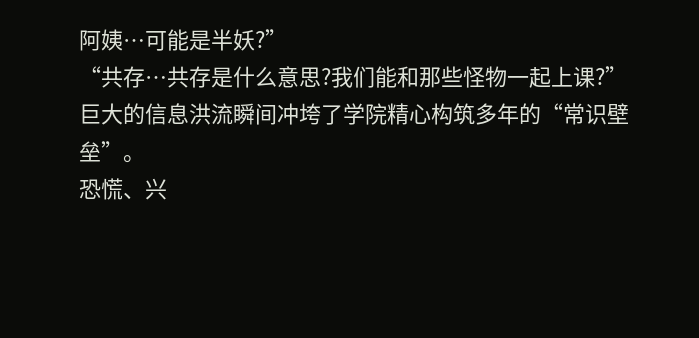阿姨…可能是半妖?”
“共存…共存是什么意思?我们能和那些怪物一起上课?”
巨大的信息洪流瞬间冲垮了学院精心构筑多年的“常识壁垒”。
恐慌、兴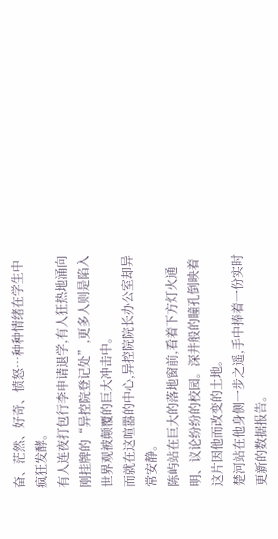奋、茫然、好奇、愤怒…种种情绪在学生中疯狂发酵。
有人连夜打包行李申请退学,有人狂热地涌向刚挂牌的“异控院登记处”,更多人则是陷入世界观被颠覆的巨大冲击中。
而就在这喧嚣的中心,异控院院长办公室却异常安静。
陈屿站在巨大的落地窗前,看着下方灯火通明、议论纷纷的校园。深井般的瞳孔倒映着这片因他而改变的土地。
楚河站在他身侧一步之遥,手中捧着一份实时更新的数据报告。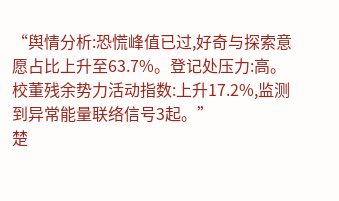“舆情分析:恐慌峰值已过,好奇与探索意愿占比上升至63.7%。登记处压力:高。校董残余势力活动指数:上升17.2%,监测到异常能量联络信号3起。”
楚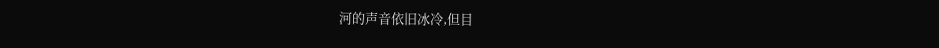河的声音依旧冰冷,但目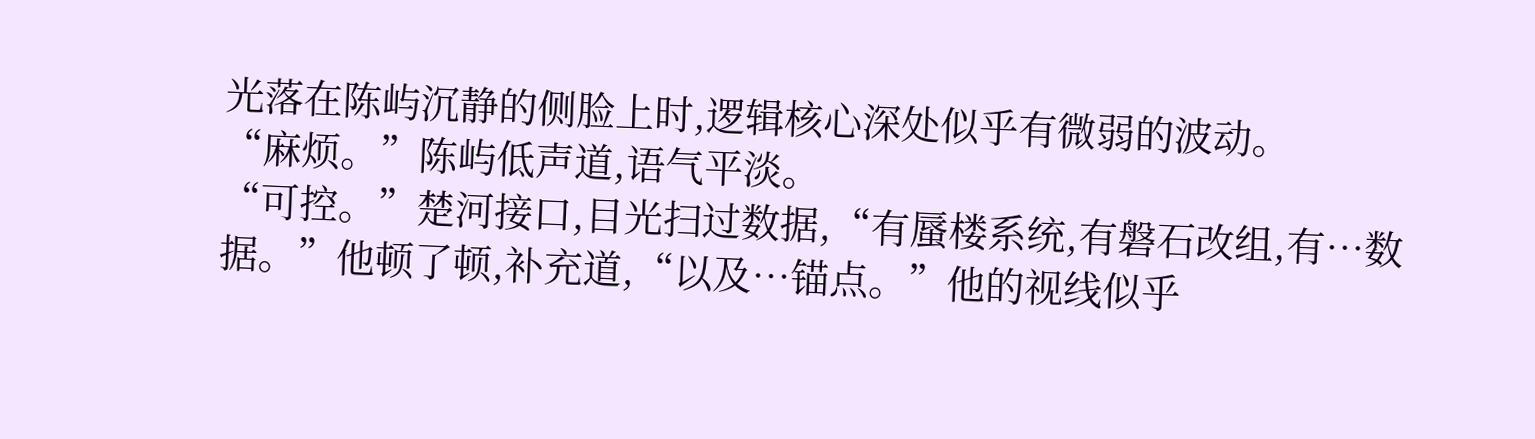光落在陈屿沉静的侧脸上时,逻辑核心深处似乎有微弱的波动。
“麻烦。”陈屿低声道,语气平淡。
“可控。”楚河接口,目光扫过数据,“有蜃楼系统,有磐石改组,有…数据。”他顿了顿,补充道,“以及…锚点。”他的视线似乎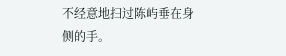不经意地扫过陈屿垂在身侧的手。